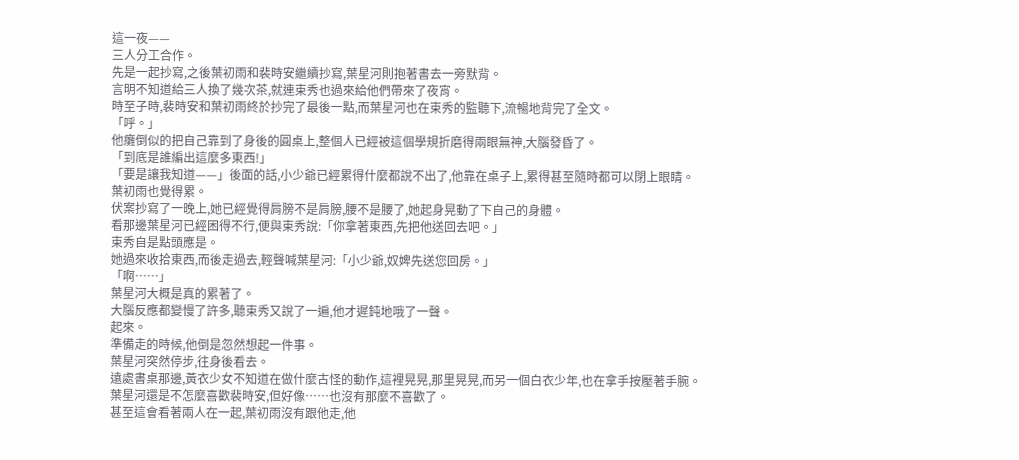這一夜——
三人分工合作。
先是一起抄寫,之後葉初雨和裴時安繼續抄寫,葉星河則抱著書去一旁默背。
言明不知道給三人換了幾次茶,就連束秀也過來給他們帶來了夜宵。
時至子時,裴時安和葉初雨終於抄完了最後一點,而葉星河也在束秀的監聽下,流暢地背完了全文。
「呼。」
他癱倒似的把自己靠到了身後的圓桌上,整個人已經被這個學規折磨得兩眼無神,大腦發昏了。
「到底是誰編出這麼多東西!」
「要是讓我知道——」後面的話,小少爺已經累得什麼都說不出了,他靠在桌子上,累得甚至隨時都可以閉上眼睛。
葉初雨也覺得累。
伏案抄寫了一晚上,她已經覺得肩膀不是肩膀,腰不是腰了,她起身晃動了下自己的身體。
看那邊葉星河已經困得不行,便與束秀說:「你拿著東西,先把他送回去吧。」
束秀自是點頭應是。
她過來收拾東西,而後走過去,輕聲喊葉星河:「小少爺,奴婢先送您回房。」
「啊……」
葉星河大概是真的累著了。
大腦反應都變慢了許多,聽束秀又說了一遍,他才遲鈍地哦了一聲。
起來。
準備走的時候,他倒是忽然想起一件事。
葉星河突然停步,往身後看去。
遠處書桌那邊,黃衣少女不知道在做什麼古怪的動作,這裡晃晃,那里晃晃,而另一個白衣少年,也在拿手按壓著手腕。
葉星河還是不怎麼喜歡裴時安,但好像……也沒有那麼不喜歡了。
甚至這會看著兩人在一起,葉初雨沒有跟他走,他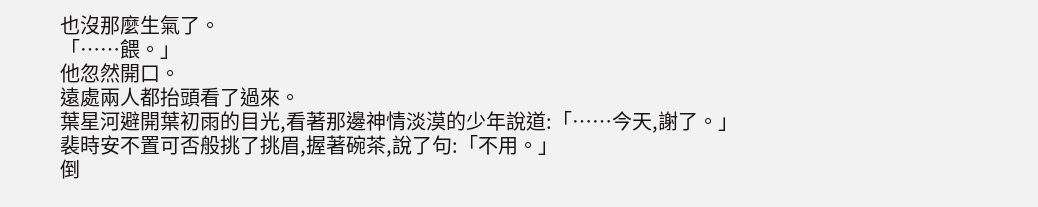也沒那麼生氣了。
「……餵。」
他忽然開口。
遠處兩人都抬頭看了過來。
葉星河避開葉初雨的目光,看著那邊神情淡漠的少年說道:「……今天,謝了。」
裴時安不置可否般挑了挑眉,握著碗茶,說了句:「不用。」
倒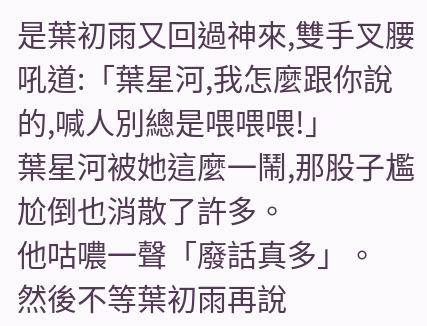是葉初雨又回過神來,雙手叉腰吼道:「葉星河,我怎麼跟你說的,喊人別總是喂喂喂!」
葉星河被她這麼一鬧,那股子尷尬倒也消散了許多。
他咕噥一聲「廢話真多」。
然後不等葉初雨再說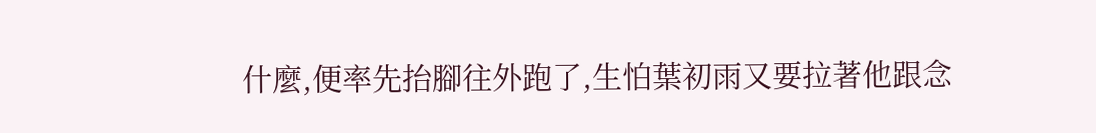什麼,便率先抬腳往外跑了,生怕葉初雨又要拉著他跟念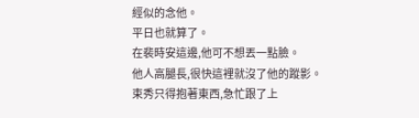經似的念他。
平日也就算了。
在裴時安這邊,他可不想丟一點臉。
他人高腿長,很快這裡就沒了他的蹤影。
束秀只得抱著東西,急忙跟了上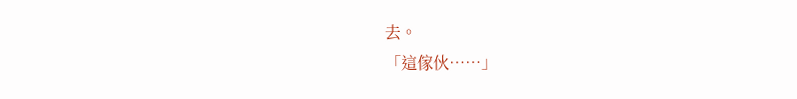去。
「這傢伙……」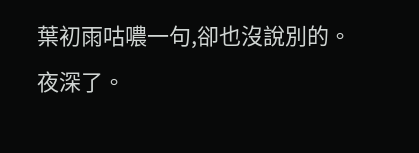葉初雨咕噥一句,卻也沒說別的。
夜深了。